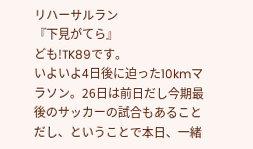リハーサルラン
『下見がてら』
ども!TK89です。
いよいよ4日後に迫った10kmマラソン。26日は前日だし今期最後のサッカーの試合もあることだし、ということで本日、一緒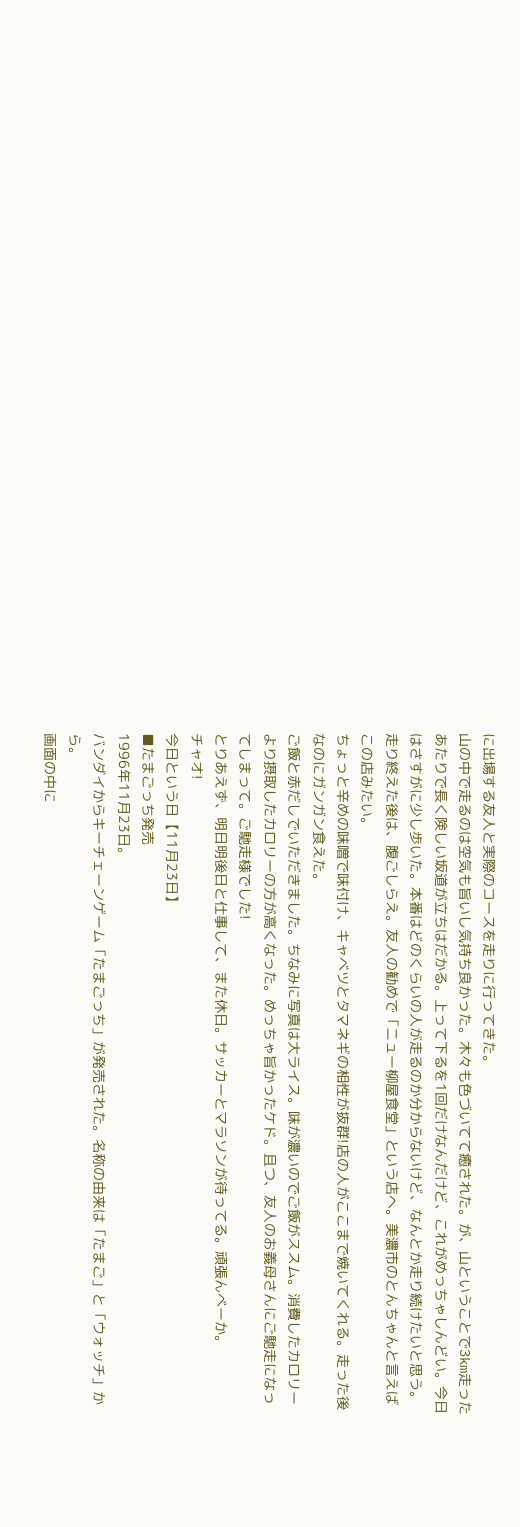に出場する友人と実際のコースを走りに行ってきた。
山の中で走るのは空気も旨いし気持ち良かった。木々も色づいてて癒された。が、山ということで3km走ったあたりで長く険しい坂道が立ちはだかる。上って下るを1回だけなんだけど、これがめっちゃしんどい。今日はさすがに少し歩いた。本番はどのくらいの人が走るのか分からないけど、なんとか走り続けたいと思う。
走り終えた後は、腹ごしらえ。友人の勧めで「ニュー柳屋食堂」という店へ。美濃市のとんちゃんと言えばこの店みたい。
ちょっと辛めの味噌で味付け、キャベツとタマネギの相性が抜群!店の人がここまで焼いてくれる。走った後なのにガンガン食えた。
ご飯と赤だしでいただきました。ちなみに写真は大ライス。味が濃いのでご飯がススム。消費したカロリーより摂取したカロリーの方が高くなった。めっちゃ旨かったケド。且つ、友人のお義母さんにご馳走になってしまって。ご馳走様でした!
とりあえず、明日明後日と仕事して、また休日。サッカーとマラソンが待ってる。頑張んべーか。
チャオ!
今日という日【11月23日】
■たまごっち発売
1996年11月23日。
バンダイからキーチェーンゲーム「たまごっち」が発売された。名称の由来は「たまご」と「ウォッチ」から。
画面の中に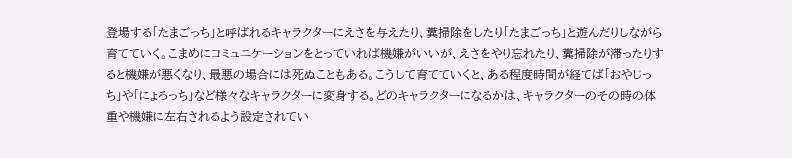登場する「たまごっち」と呼ばれるキャラクターにえさを与えたり、糞掃除をしたり「たまごっち」と遊んだりしながら育てていく。こまめにコミュニケーションをとっていれば機嫌がいいが、えさをやり忘れたり、糞掃除が滞ったりすると機嫌が悪くなり、最悪の場合には死ぬこともある。こうして育てていくと、ある程度時間が経てば「おやじっち」や「にょろっち」など様々なキャラクターに変身する。どのキャラクターになるかは、キャラクターのその時の体重や機嫌に左右されるよう設定されてい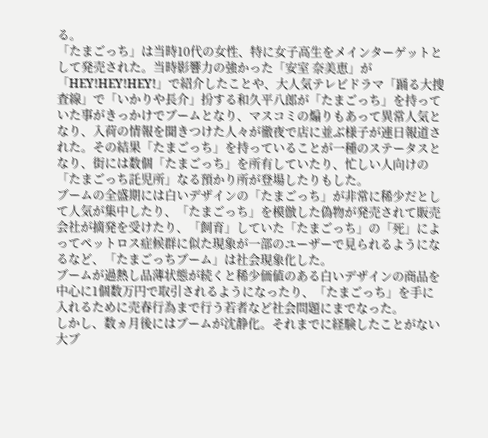る。
「たまごっち」は当時10代の女性、特に女子高生をメインターゲットとして発売された。当時影響力の強かった「安室 奈美恵」が「HEY!HEY!HEY!」で紹介したことや、大人気テレビドラマ「踊る大捜査線」で「いかりや長介」扮する和久平八郎が「たまごっち」を持っていた事がきっかけでブームとなり、マスコミの煽りもあって異常人気となり、入荷の情報を聞きつけた人々が徹夜で店に並ぶ様子が連日報道された。その結果「たまごっち」を持っていることが一種のステータスとなり、街には数個「たまごっち」を所有していたり、忙しい人向けの「たまごっち託児所」なる預かり所が登場したりもした。
ブームの全盛期には白いデザインの「たまごっち」が非常に稀少だとして人気が集中したり、「たまごっち」を模倣した偽物が発売されて販売会社が摘発を受けたり、「飼育」していた「たまごっち」の「死」によってペットロス症候群に似た現象が一部のユーザーで見られるようになるなど、「たまごっちブーム」は社会現象化した。
ブームが過熱し品薄状態が続くと稀少価値のある白いデザインの商品を中心に1個数万円で取引されるようになったり、「たまごっち」を手に入れるために売春行為まで行う若者など社会問題にまでなった。
しかし、数ヵ月後にはブームが沈静化。それまでに経験したことがない大ブ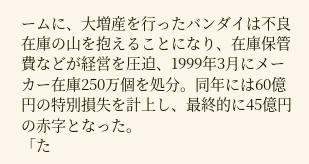ームに、大増産を行ったバンダイは不良在庫の山を抱えることになり、在庫保管費などが経営を圧迫、1999年3月にメーカー在庫250万個を処分。同年には60億円の特別損失を計上し、最終的に45億円の赤字となった。
「た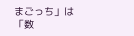まごっち」は「数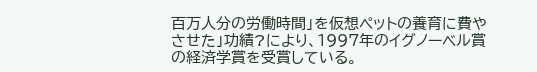百万人分の労働時間」を仮想ペットの養育に費やさせた」功績?により、1997年のイグノーベル賞の経済学賞を受賞している。